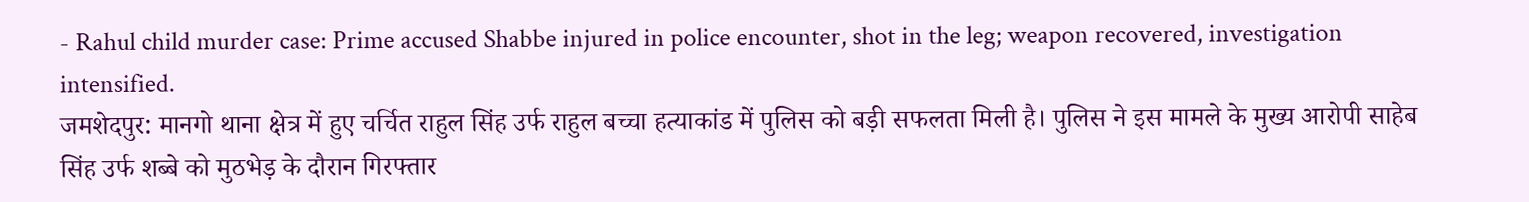- Rahul child murder case: Prime accused Shabbe injured in police encounter, shot in the leg; weapon recovered, investigation intensified.
जमशेदपुर: मानगो थाना क्षेत्र में हुए चर्चित राहुल सिंह उर्फ राहुल बच्चा हत्याकांड में पुलिस को बड़ी सफलता मिली है। पुलिस ने इस मामले के मुख्य आरोपी साहेब सिंह उर्फ शब्बे को मुठभेड़ के दौरान गिरफ्तार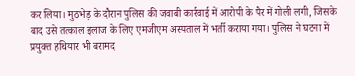कर लिया। मुठभेड़ के दौरान पुलिस की जवाबी कार्रवाई में आरोपी के पैर में गोली लगी, जिसके बाद उसे तत्काल इलाज के लिए एमजीएम अस्पताल में भर्ती कराया गया। पुलिस ने घटना में प्रयुक्त हथियार भी बरामद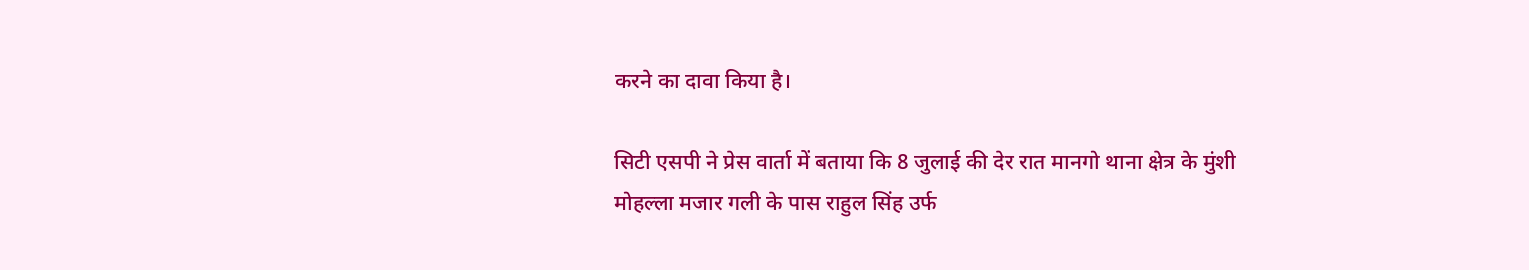करने का दावा किया है।

सिटी एसपी ने प्रेस वार्ता में बताया कि 8 जुलाई की देर रात मानगो थाना क्षेत्र के मुंशी मोहल्ला मजार गली के पास राहुल सिंह उर्फ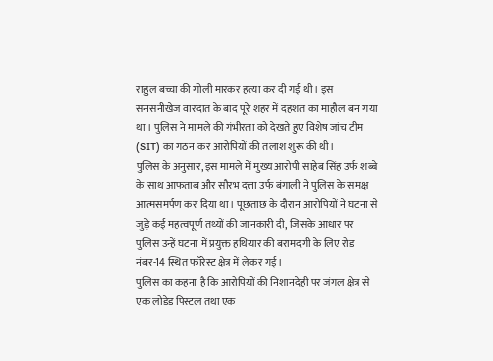राहुल बच्चा की गोली मारकर हत्या कर दी गई थी। इस सनसनीखेज वारदात के बाद पूरे शहर में दहशत का माहौल बन गया था। पुलिस ने मामले की गंभीरता को देखते हुए विशेष जांच टीम (SIT) का गठन कर आरोपियों की तलाश शुरू की थी।
पुलिस के अनुसार, इस मामले में मुख्य आरोपी साहेब सिंह उर्फ शब्बे के साथ आफताब और सौरभ दत्ता उर्फ बंगाली ने पुलिस के समक्ष आत्मसमर्पण कर दिया था। पूछताछ के दौरान आरोपियों ने घटना से जुड़े कई महत्वपूर्ण तथ्यों की जानकारी दी, जिसके आधार पर पुलिस उन्हें घटना में प्रयुक्त हथियार की बरामदगी के लिए रोड नंबर-14 स्थित फॉरेस्ट क्षेत्र में लेकर गई।
पुलिस का कहना है कि आरोपियों की निशानदेही पर जंगल क्षेत्र से एक लोडेड पिस्टल तथा एक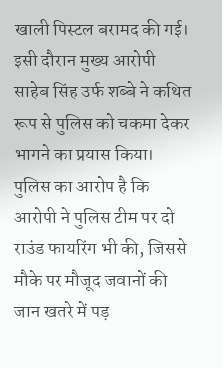खाली पिस्टल बरामद की गई। इसी दौरान मुख्य आरोपी साहेब सिंह उर्फ शब्बे ने कथित रूप से पुलिस को चकमा देकर भागने का प्रयास किया। पुलिस का आरोप है कि आरोपी ने पुलिस टीम पर दो राउंड फायरिंग भी की, जिससे मौके पर मौजूद जवानों की जान खतरे में पड़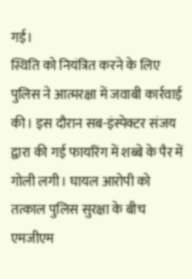गई।
स्थिति को नियंत्रित करने के लिए पुलिस ने आत्मरक्षा में जवाबी कार्रवाई की। इस दौरान सब-इंस्पेक्टर संजय द्वारा की गई फायरिंग में शब्बे के पैर में गोली लगी। घायल आरोपी को तत्काल पुलिस सुरक्षा के बीच एमजीएम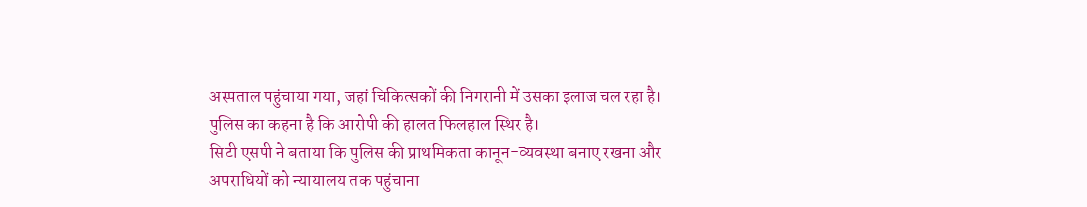अस्पताल पहुंचाया गया, जहां चिकित्सकों की निगरानी में उसका इलाज चल रहा है। पुलिस का कहना है कि आरोपी की हालत फिलहाल स्थिर है।
सिटी एसपी ने बताया कि पुलिस की प्राथमिकता कानून-व्यवस्था बनाए रखना और अपराधियों को न्यायालय तक पहुंचाना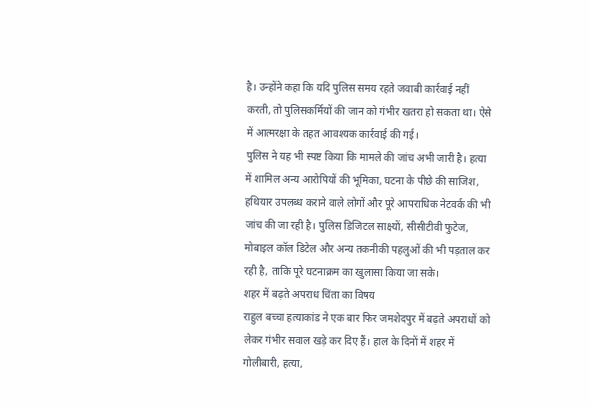है। उन्होंने कहा कि यदि पुलिस समय रहते जवाबी कार्रवाई नहीं करती, तो पुलिसकर्मियों की जान को गंभीर खतरा हो सकता था। ऐसे में आत्मरक्षा के तहत आवश्यक कार्रवाई की गई।
पुलिस ने यह भी स्पष्ट किया कि मामले की जांच अभी जारी है। हत्या में शामिल अन्य आरोपियों की भूमिका, घटना के पीछे की साजिश, हथियार उपलब्ध कराने वाले लोगों और पूरे आपराधिक नेटवर्क की भी जांच की जा रही है। पुलिस डिजिटल साक्ष्यों, सीसीटीवी फुटेज, मोबाइल कॉल डिटेल और अन्य तकनीकी पहलुओं की भी पड़ताल कर रही है, ताकि पूरे घटनाक्रम का खुलासा किया जा सके।
शहर में बढ़ते अपराध चिंता का विषय
राहुल बच्चा हत्याकांड ने एक बार फिर जमशेदपुर में बढ़ते अपराधों को लेकर गंभीर सवाल खड़े कर दिए हैं। हाल के दिनों में शहर में गोलीबारी, हत्या,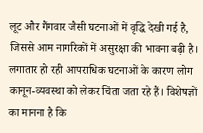लूट और गैंगवार जैसी घटनाओं में वृद्धि देखी गई है, जिससे आम नागरिकों में असुरक्षा की भावना बढ़ी है। लगातार हो रही आपराधिक घटनाओं के कारण लोग कानून-व्यवस्था को लेकर चिंता जता रहे हैं। विशेषज्ञों का मानना है कि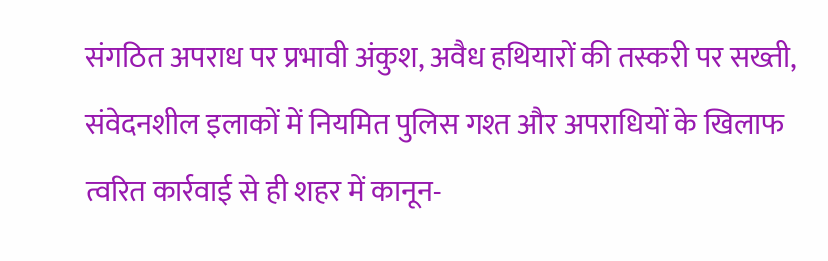संगठित अपराध पर प्रभावी अंकुश, अवैध हथियारों की तस्करी पर सख्ती, संवेदनशील इलाकों में नियमित पुलिस गश्त और अपराधियों के खिलाफ त्वरित कार्रवाई से ही शहर में कानून-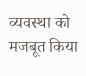व्यवस्था को मजबूत किया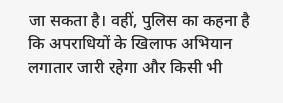जा सकता है। वहीं, पुलिस का कहना है कि अपराधियों के खिलाफ अभियान लगातार जारी रहेगा और किसी भी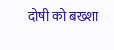दोषी को बख्शा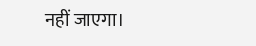नहीं जाएगा।